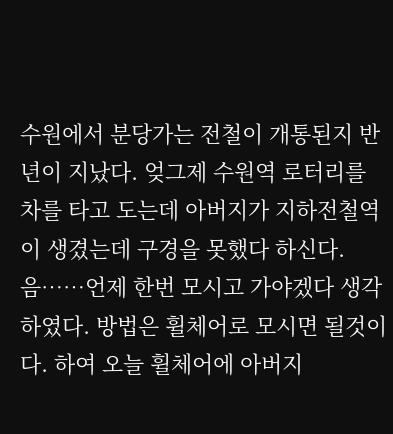수원에서 분당가는 전철이 개통된지 반년이 지났다. 엊그제 수원역 로터리를 차를 타고 도는데 아버지가 지하전철역이 생겼는데 구경을 못했다 하신다. 음……언제 한번 모시고 가야겠다 생각하였다. 방법은 휠체어로 모시면 될것이다. 하여 오늘 휠체어에 아버지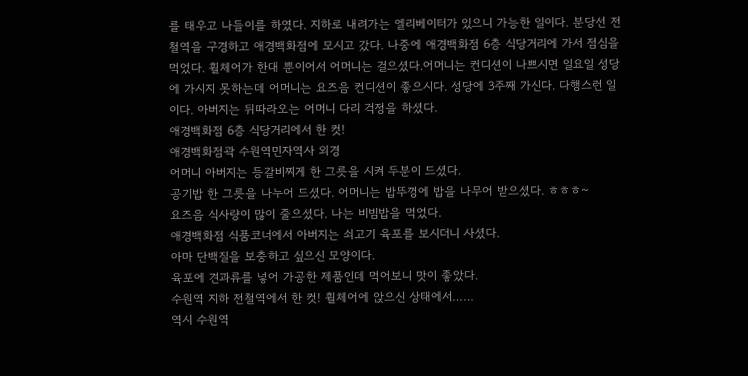를 태우고 나들이를 하였다. 지하로 내려가는 엘리베이터가 있으니 가능한 일이다. 분당선 전철역을 구경하고 애경백화점에 모시고 갔다. 나중에 애경백화점 6층 식당거리에 가서 점심을 먹었다. 휠체어가 한대 뿐이어서 어머니는 걸으셨다.어머니는 컨디션이 나쁘시면 일요일 성당에 가시지 못하는데 어머니는 요즈음 컨디션이 좋으시다. 성당에 3주째 가신다. 다행스런 일이다. 아버지는 뒤따라오는 어머니 다리 걱정을 하셨다.
애경백화점 6층 식당거리에서 한 컷!
애경백화점곽 수원역민자역사 외경
어머니 아버지는 등갈비찌게 한 그릇을 시켜 두분이 드셨다.
공기밥 한 그릇을 나누어 드셨다. 어머니는 밥뚜껑에 밥을 나무어 받으셨다. ㅎㅎㅎ~
요즈음 식사량이 많이 줄으셨다. 나는 비빔밥을 먹었다.
애경백화점 식품코너에서 아버지는 쇠고기 육포를 보시더니 사셨다.
아마 단백질을 보충하고 싶으신 모양이다.
육포에 견과류를 넣어 가공한 제품인데 먹어보니 맛이 좋았다.
수원역 지하 전철역에서 한 컷! 휠체어에 앉으신 상태에서……
역시 수원역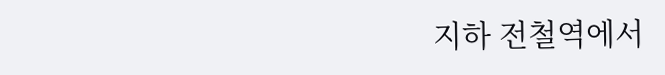지하 전철역에서